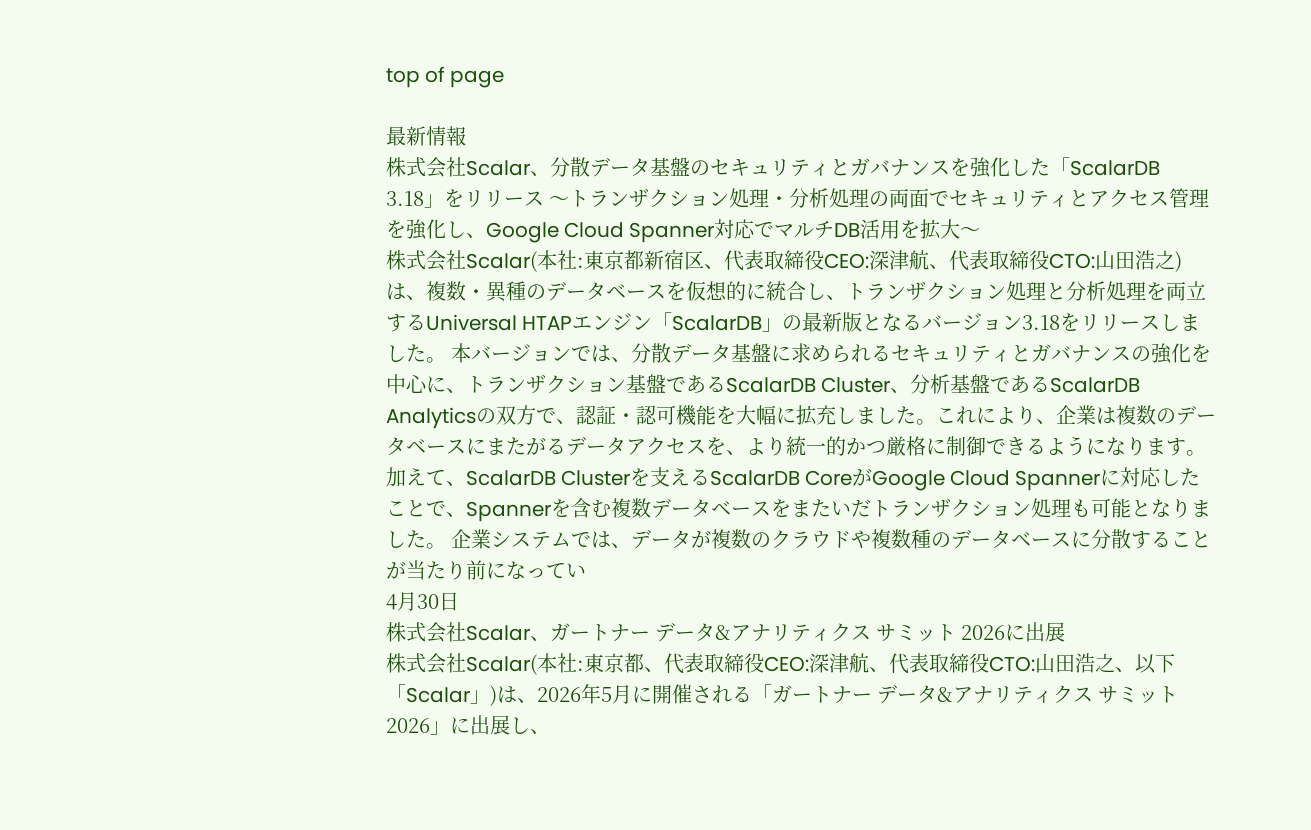top of page

最新情報
株式会社Scalar、分散データ基盤のセキュリティとガバナンスを強化した「ScalarDB 3.18」をリリース 〜トランザクション処理・分析処理の両面でセキュリティとアクセス管理を強化し、Google Cloud Spanner対応でマルチDB活用を拡大〜
株式会社Scalar(本社:東京都新宿区、代表取締役CEO:深津航、代表取締役CTO:山田浩之)は、複数・異種のデータベースを仮想的に統合し、トランザクション処理と分析処理を両立するUniversal HTAPエンジン「ScalarDB」の最新版となるバージョン3.18をリリースしました。 本バージョンでは、分散データ基盤に求められるセキュリティとガバナンスの強化を中心に、トランザクション基盤であるScalarDB Cluster、分析基盤であるScalarDB Analyticsの双方で、認証・認可機能を大幅に拡充しました。これにより、企業は複数のデータベースにまたがるデータアクセスを、より統一的かつ厳格に制御できるようになります。加えて、ScalarDB Clusterを支えるScalarDB CoreがGoogle Cloud Spannerに対応したことで、Spannerを含む複数データベースをまたいだトランザクション処理も可能となりました。 企業システムでは、データが複数のクラウドや複数種のデータベースに分散することが当たり前になってい
4月30日
株式会社Scalar、ガートナー データ&アナリティクス サミット 2026に出展
株式会社Scalar(本社:東京都、代表取締役CEO:深津航、代表取締役CTO:山田浩之、以下「Scalar」)は、2026年5月に開催される「ガートナー データ&アナリティクス サミット 2026」に出展し、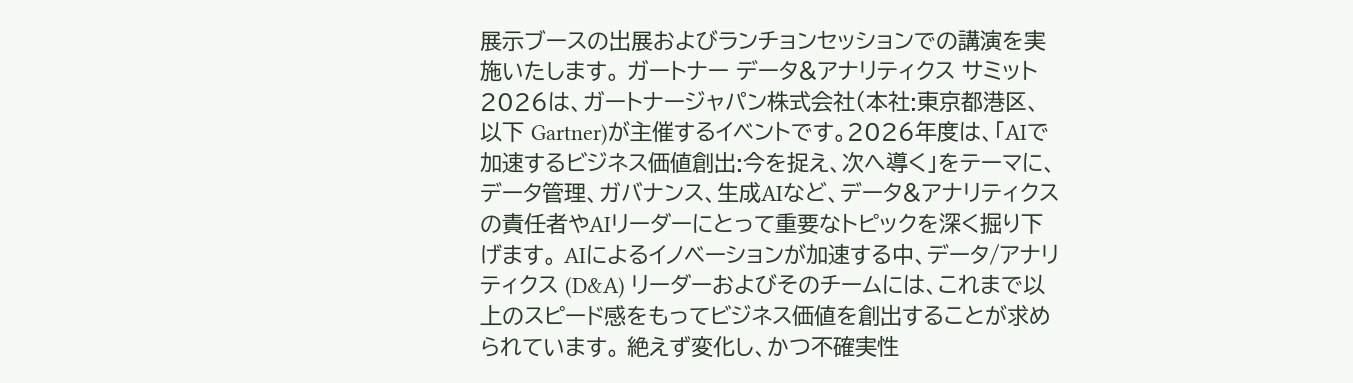展示ブースの出展およびランチョンセッションでの講演を実施いたします。 ガートナー データ&アナリティクス サミット 2026は、ガートナージャパン株式会社(本社:東京都港区、以下 Gartner)が主催するイベントです。2026年度は、「AIで加速するビジネス価値創出:今を捉え、次へ導く」をテーマに、データ管理、ガバナンス、生成AIなど、データ&アナリティクスの責任者やAIリーダーにとって重要なトピックを深く掘り下げます。 AIによるイノベーションが加速する中、データ/アナリティクス (D&A) リーダーおよびそのチームには、これまで以上のスピード感をもってビジネス価値を創出することが求められています。 絶えず変化し、かつ不確実性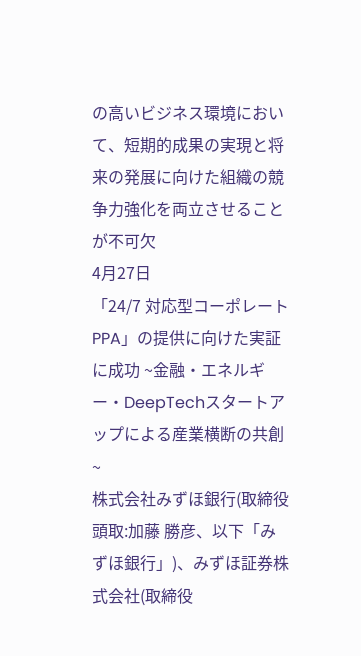の高いビジネス環境において、短期的成果の実現と将来の発展に向けた組織の競争力強化を両立させることが不可欠
4月27日
「24/7 対応型コーポレートPPA」の提供に向けた実証に成功 ~金融・エネルギー・DeepTechスタートアップによる産業横断の共創~
株式会社みずほ銀行(取締役頭取:加藤 勝彦、以下「みずほ銀行」)、みずほ証券株式会社(取締役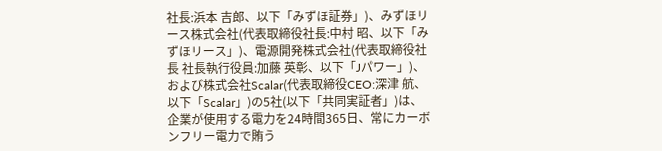社長:浜本 吉郎、以下「みずほ証券」)、みずほリース株式会社(代表取締役社長:中村 昭、以下「みずほリース」)、電源開発株式会社(代表取締役社長 社長執行役員:加藤 英彰、以下「Jパワー」)、および株式会社Scalar(代表取締役CEO:深津 航、以下「Scalar」)の5社(以下「共同実証者」)は、企業が使用する電力を24時間365日、常にカーボンフリー電力で賄う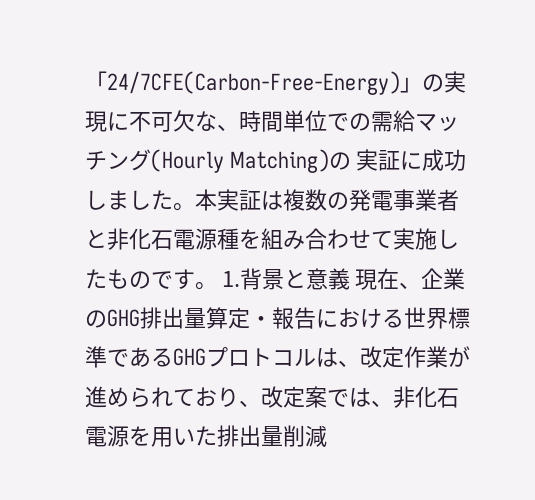「24/7CFE(Carbon-Free-Energy)」の実現に不可欠な、時間単位での需給マッチング(Hourly Matching)の 実証に成功しました。本実証は複数の発電事業者と非化石電源種を組み合わせて実施したものです。 1.背景と意義 現在、企業のGHG排出量算定・報告における世界標準であるGHGプロトコルは、改定作業が進められており、改定案では、非化石電源を用いた排出量削減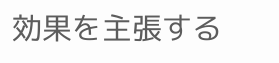効果を主張する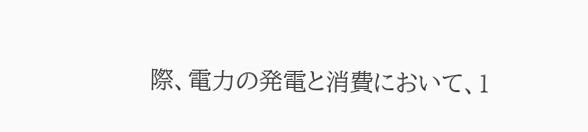際、電力の発電と消費において、1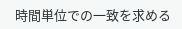時間単位での一致を求める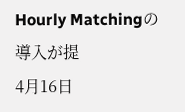Hourly Matchingの導入が提
4月16日